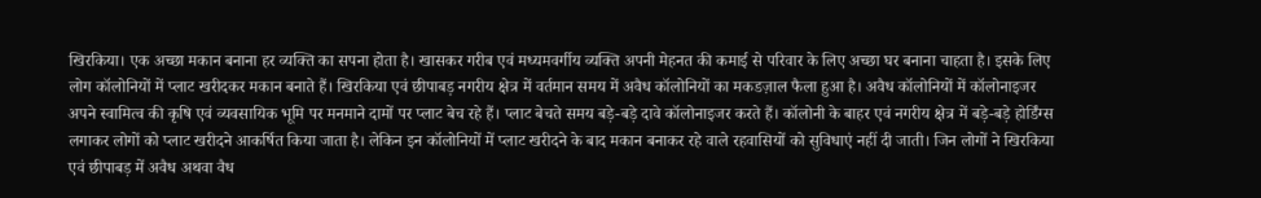खिरकिया। एक अच्छा मकान बनाना हर व्यक्ति का सपना होता है। खासकर गरीब एवं मध्यमवर्गीय व्यक्ति अपनी मेहनत की कमाई से परिवार के लिए अच्छा घर बनाना चाहता है। इसके लिए लोग कॉलोनियों में प्लाट खरीदकर मकान बनाते हैं। खिरकिया एवं छीपाबड़ नगरीय क्षेत्र में वर्तमान समय में अवैध कॉलोनियों का मकडज़ाल फैला हुआ है। अवैध कॉलोनियों में कॉलोनाइजर अपने स्वामित्व की कृषि एवं व्यवसायिक भूमि पर मनमाने दामों पर प्लाट बेच रहे हैं। प्लाट बेचते समय बड़े-बड़े दावे कॉलोनाइजर करते हैं। कॉलोनी के बाहर एवं नगरीय क्षेत्र में बड़े-बड़े होर्डिंग्स लगाकर लोगों को प्लाट खरीदने आकर्षित किया जाता है। लेकिन इन कॉलोनियों में प्लाट खरीदने के बाद मकान बनाकर रहे वाले रहवासियों को सुविधाएं नहीं दी जाती। जिन लोगों ने खिरकिया एवं छीपाबड़ में अवैध अथवा वैध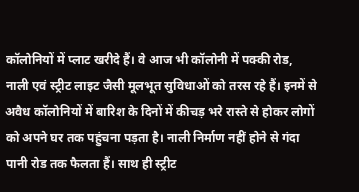कॉलोनियों में प्लाट खरीदे हैं। वे आज भी कॉलोनी में पक्की रोड, नाली एवं स्ट्रीट लाइट जैसी मूलभूत सुविधाओं को तरस रहे हैं। इनमें से अवैध कॉलोनियों में बारिश के दिनों में कीचड़ भरे रास्ते से होकर लोगों को अपने घर तक पहुंचना पड़ता है। नाली निर्माण नहीं होने से गंदा पानी रोड तक फैलता हैं। साथ ही स्ट्रीट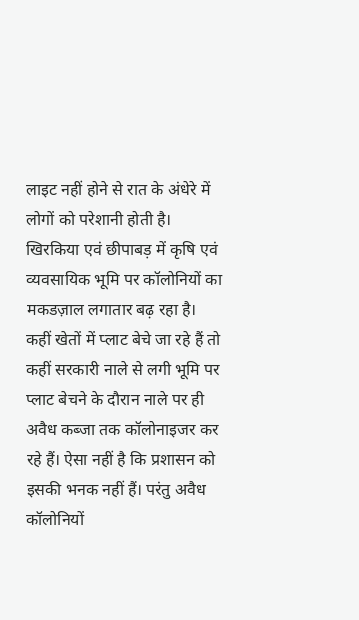लाइट नहीं होने से रात के अंधेरे में लोगों को परेशानी होती है। खिरकिया एवं छीपाबड़ में कृषि एवं व्यवसायिक भूमि पर कॉलोनियों का मकडज़ाल लगातार बढ़ रहा है। कहीं खेतों में प्लाट बेचे जा रहे हैं तो कहीं सरकारी नाले से लगी भूमि पर प्लाट बेचने के दौरान नाले पर ही अवैध कब्जा तक कॉलोनाइजर कर रहे हैं। ऐसा नहीं है कि प्रशासन को इसकी भनक नहीं हैं। परंतु अवैध कॉलोनियों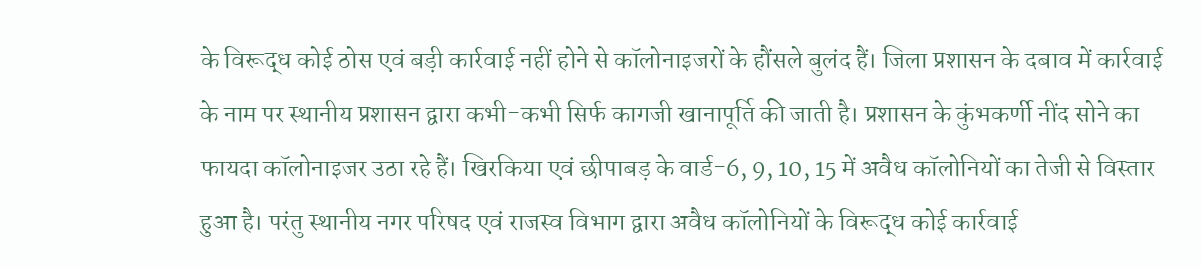के विरूद्ध कोई ठोस एवं बड़ी कार्रवाई नहीं होने से कॉलोनाइजरों के हौंसले बुलंद हैं। जिला प्रशासन के दबाव में कार्रवाई के नाम पर स्थानीय प्रशासन द्वारा कभी-कभी सिर्फ कागजी खानापूर्ति की जाती है। प्रशासन के कुंभकर्णी नींद सोने का फायदा कॉलोनाइजर उठा रहे हैं। खिरकिया एवं छीपाबड़ के वार्ड-6, 9, 10, 15 में अवैध कॉलोनियों का तेजी से विस्तार हुआ है। परंतु स्थानीय नगर परिषद एवं राजस्व विभाग द्वारा अवैध कॉलोनियों के विरूद्ध कोई कार्रवाई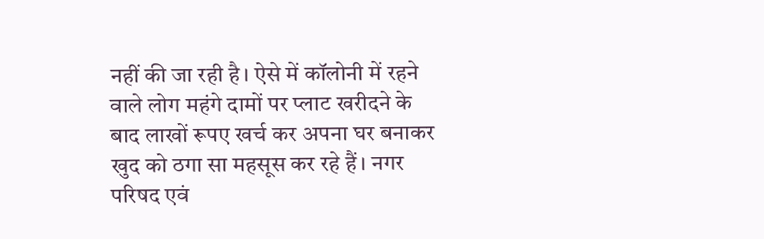नहीं की जा रही है। ऐसे में कॉलोनी में रहने वाले लोग महंगे दामों पर प्लाट खरीदने के बाद लाखों रूपए खर्च कर अपना घर बनाकर खुद को ठगा सा महसूस कर रहे हैं। नगर परिषद एवं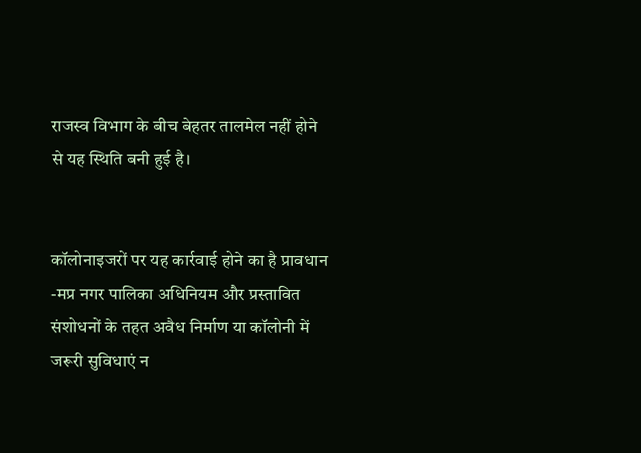राजस्व विभाग के बीच बेहतर तालमेल नहीं होने से यह स्थिति बनी हुई है।


कॉलोनाइजरों पर यह कार्रवाई होने का है प्रावधान
-मप्र नगर पालिका अधिनियम और प्रस्तावित संशोधनों के तहत अवैध निर्माण या कॉलोनी में जरूरी सुविधाएं न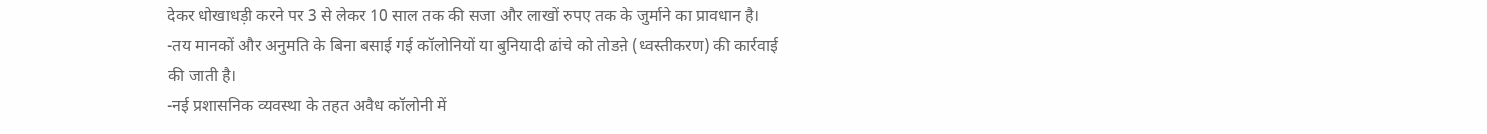देकर धोखाधड़ी करने पर 3 से लेकर 10 साल तक की सजा और लाखों रुपए तक के जुर्माने का प्रावधान है।
-तय मानकों और अनुमति के बिना बसाई गई कॉलोनियों या बुनियादी ढांचे को तोडऩे (ध्वस्तीकरण) की कार्रवाई की जाती है।
-नई प्रशासनिक व्यवस्था के तहत अवैध कॉलोनी में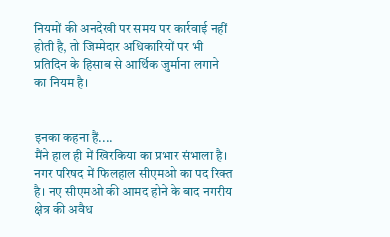नियमों की अनदेखी पर समय पर कार्रवाई नहीं होती है, तो जिम्मेदार अधिकारियों पर भी प्रतिदिन के हिसाब से आर्थिक जुर्माना लगाने का नियम है।


इनका कहना हैं....
मैंने हाल ही में खिरकिया का प्रभार संभाला है। नगर परिषद में फिलहाल सीएमओ का पद रिक्त है। नए सीएमओ की आमद होने के बाद नगरीय क्षेत्र की अवैध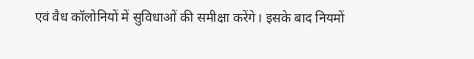एवं वैध कॉलोनियों में सुविधाओं की समीक्षा करेंगे। इसके बाद नियमों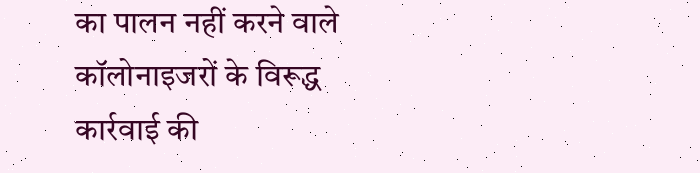का पालन नहीं करने वाले कॉलोनाइजरों के विरूद्ध कार्रवाई की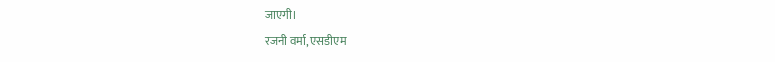जाएगी।
रजनी वर्मा, एसडीएम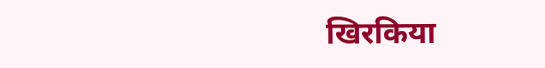खिरकिया